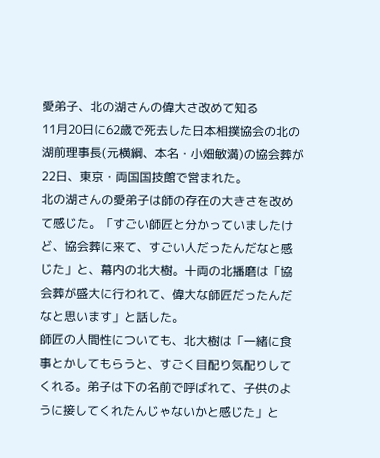愛弟子、北の湖さんの偉大さ改めて知る
11月20日に62歳で死去した日本相撲協会の北の湖前理事長(元横綱、本名・小畑敏満)の協会葬が22日、東京・両国国技館で営まれた。
北の湖さんの愛弟子は師の存在の大きさを改めて感じた。「すごい師匠と分かっていましたけど、協会葬に来て、すごい人だったんだなと感じた」と、幕内の北大樹。十両の北播磨は「協会葬が盛大に行われて、偉大な師匠だったんだなと思います」と話した。
師匠の人間性についても、北大樹は「一緒に食事とかしてもらうと、すごく目配り気配りしてくれる。弟子は下の名前で呼ばれて、子供のように接してくれたんじゃないかと感じた」と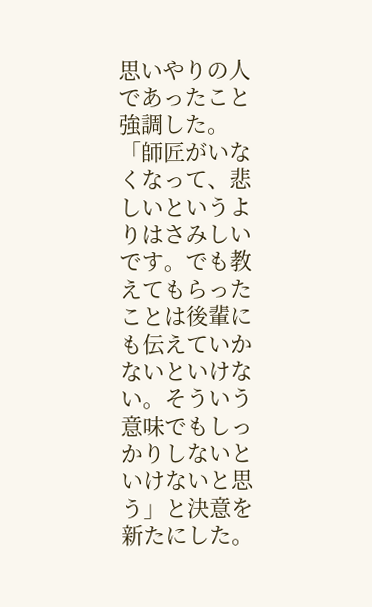思いやりの人であったこと強調した。
「師匠がいなくなって、悲しいというよりはさみしいです。でも教えてもらったことは後輩にも伝えていかないといけない。そういう意味でもしっかりしないといけないと思う」と決意を新たにした。